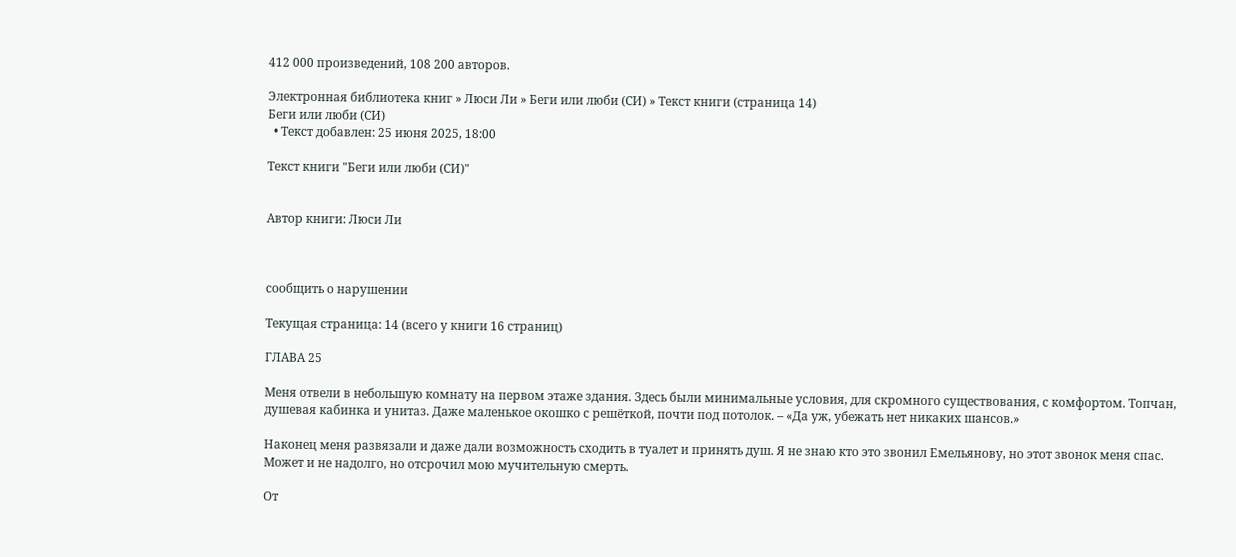412 000 произведений, 108 200 авторов.

Электронная библиотека книг » Люси Ли » Беги или люби (СИ) » Текст книги (страница 14)
Беги или люби (СИ)
  • Текст добавлен: 25 июня 2025, 18:00

Текст книги "Беги или люби (СИ)"


Автор книги: Люси Ли



сообщить о нарушении

Текущая страница: 14 (всего у книги 16 страниц)

ГЛАВА 25

Меня отвели в небольшую комнату на первом этаже здания. Здесь были минимальные условия, для скромного существования, с комфортом. Топчан, душевая кабинка и унитаз. Даже маленькое окошко с решёткой, почти под потолок. – «Да уж, убежать нет никаких шансов.»

Наконец меня развязали и даже дали возможность сходить в туалет и принять душ. Я не знаю кто это звонил Емельянову, но этот звонок меня спас. Может и не надолго, но отсрочил мою мучительную смерть.

От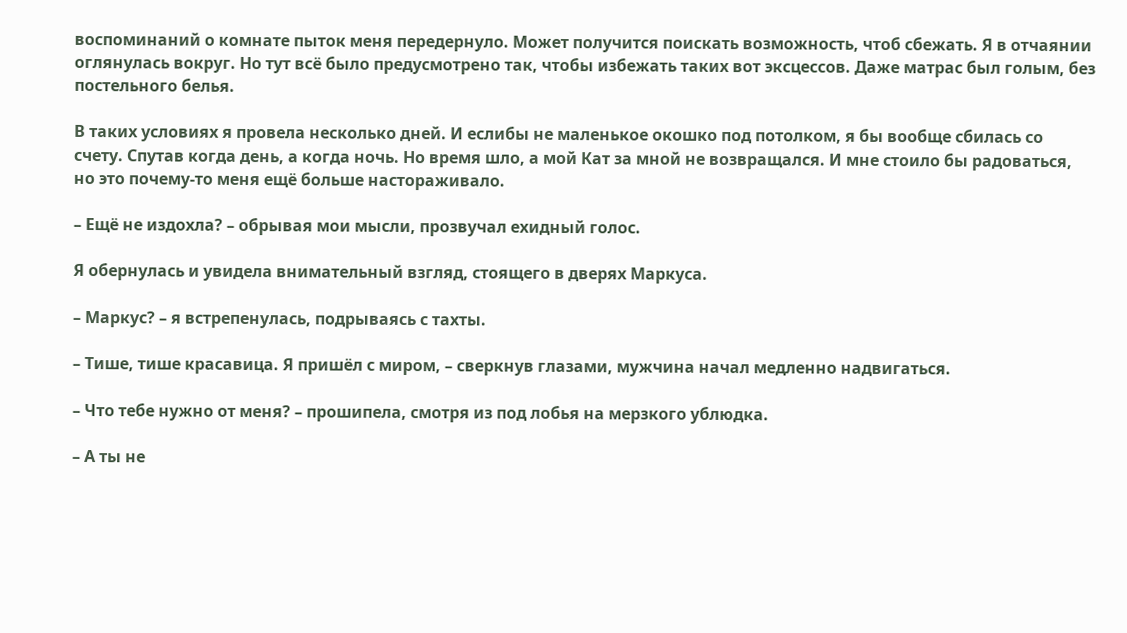воспоминаний о комнате пыток меня передернуло. Может получится поискать возможность, чтоб сбежать. Я в отчаянии оглянулась вокруг. Но тут всё было предусмотрено так, чтобы избежать таких вот эксцессов. Даже матрас был голым, без постельного белья.

В таких условиях я провела несколько дней. И еслибы не маленькое окошко под потолком, я бы вообще сбилась со счету. Спутав когда день, а когда ночь. Но время шло, а мой Кат за мной не возвращался. И мне стоило бы радоваться, но это почему-то меня ещё больше настораживало.

– Ещё не издохла? – обрывая мои мысли, прозвучал ехидный голос.

Я обернулась и увидела внимательный взгляд, стоящего в дверях Маркуса.

– Маркус? – я встрепенулась, подрываясь с тахты.

– Тише, тише красавица. Я пришёл с миром, – сверкнув глазами, мужчина начал медленно надвигаться.

– Что тебе нужно от меня? – прошипела, смотря из под лобья на мерзкого ублюдка.

– А ты не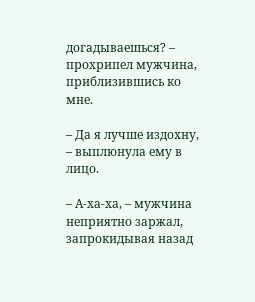догадываешься? – прохрипел мужчина, приблизившись ко мне.

– Да я лучше издохну, – выплюнула ему в лицо.

– А-ха-ха, – мужчина неприятно заржал, запрокидывая назад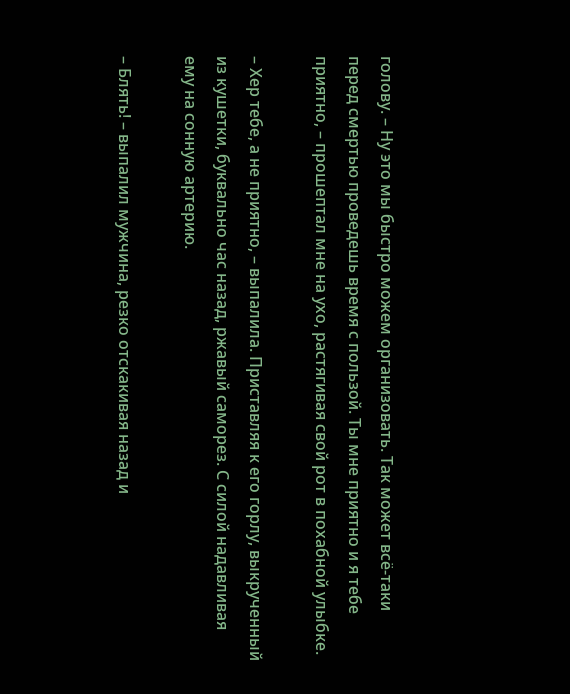голову. – Ну это мы быстро можем организовать. Так может всё-таки перед смертью проведешь время с пользой. Ты мне приятно и я тебе приятно, – прошептал мне на ухо, растягивая свой рот в похабной улыбке.

– Хер тебе, а не приятно, – выпалила. Приставляя к его горлу, выкрученный из кушетки, буквально час назад, ржавый саморез. С силой надавливая ему на сонную артерию.

– Блять! – выпалил мужчина, резко отскакивая назад и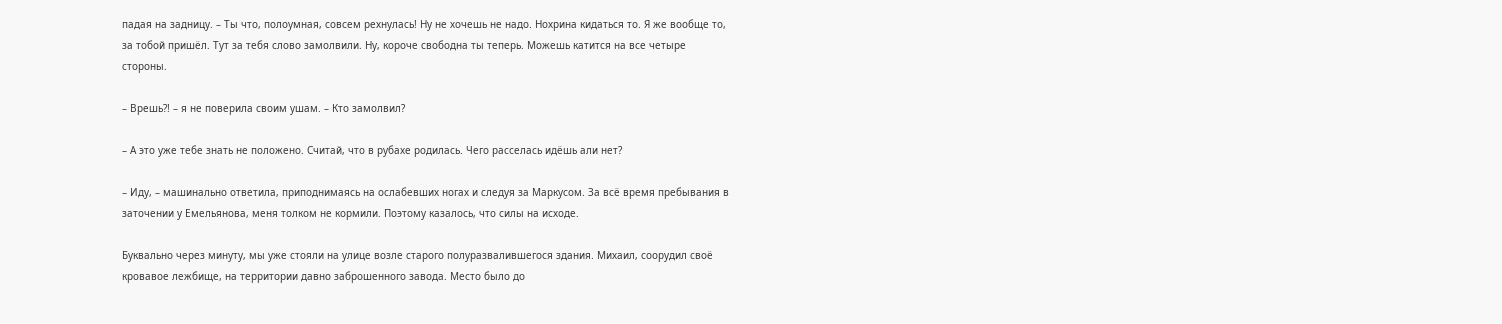падая на задницу. – Ты что, полоумная, совсем рехнулась! Ну не хочешь не надо. Нохрина кидаться то. Я же вообще то, за тобой пришёл. Тут за тебя слово замолвили. Ну, короче свободна ты теперь. Можешь катится на все четыре стороны.

– Врешь?! – я не поверила своим ушам. – Кто замолвил?

– А это уже тебе знать не положено. Считай, что в рубахе родилась. Чего расселась идёшь али нет?

– Иду, – машинально ответила, приподнимаясь на ослабевших ногах и следуя за Маркусом. За всё время пребывания в заточении у Емельянова, меня толком не кормили. Поэтому казалось, что силы на исходе.

Буквально через минуту, мы уже стояли на улице возле старого полуразвалившегося здания. Михаил, соорудил своё кровавое лежбище, на территории давно заброшенного завода. Место было до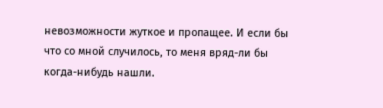невозможности жуткое и пропащее. И если бы что со мной случилось, то меня вряд-ли бы когда-нибудь нашли.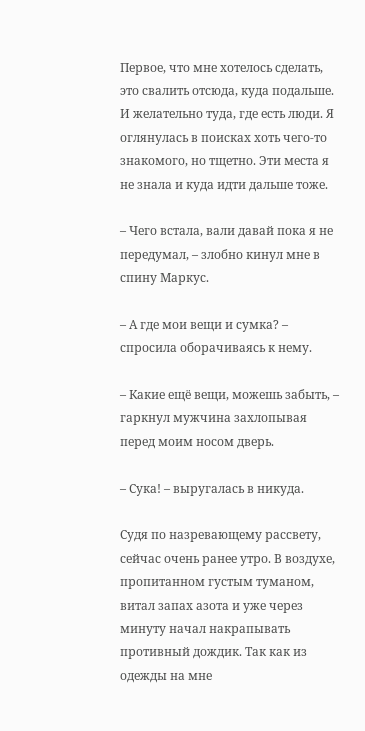Первое, что мне хотелось сделать, это свалить отсюда, куда подальше. И желательно туда, где есть люди. Я оглянулась в поисках хоть чего-то знакомого, но тщетно. Эти места я не знала и куда идти дальше тоже.

– Чего встала, вали давай пока я не передумал, – злобно кинул мне в спину Маркус.

– А где мои вещи и сумка? – спросила оборачиваясь к нему.

– Какие ещё вещи, можешь забыть, – гаркнул мужчина захлопывая перед моим носом дверь.

– Сука! – выругалась в никуда.

Судя по назревающему рассвету, сейчас очень ранее утро. В воздухе, пропитанном густым туманом, витал запах азота и уже через минуту начал накрапывать противный дождик. Так как из одежды на мне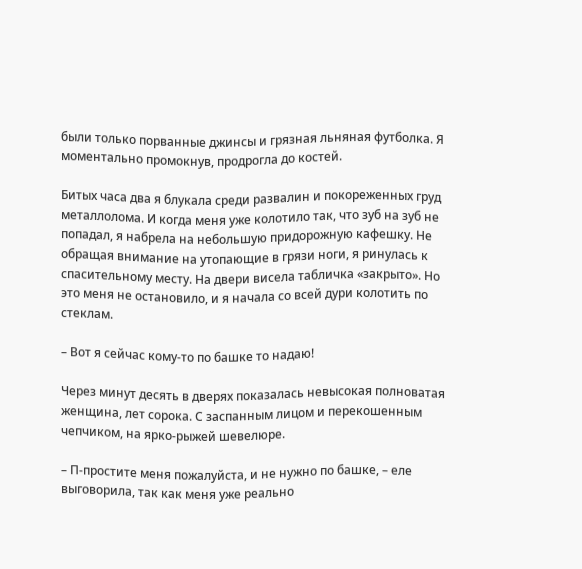были только порванные джинсы и грязная льняная футболка. Я моментально промокнув, продрогла до костей.

Битых часа два я блукала среди развалин и покореженных груд металлолома. И когда меня уже колотило так, что зуб на зуб не попадал, я набрела на небольшую придорожную кафешку. Не обращая внимание на утопающие в грязи ноги, я ринулась к спасительному месту. На двери висела табличка «закрыто». Но это меня не остановило, и я начала со всей дури колотить по стеклам.

– Вот я сейчас кому-то по башке то надаю!

Через минут десять в дверях показалась невысокая полноватая женщина, лет сорока. С заспанным лицом и перекошенным чепчиком, на ярко-рыжей шевелюре.

– П-простите меня пожалуйста, и не нужно по башке, – еле выговорила, так как меня уже реально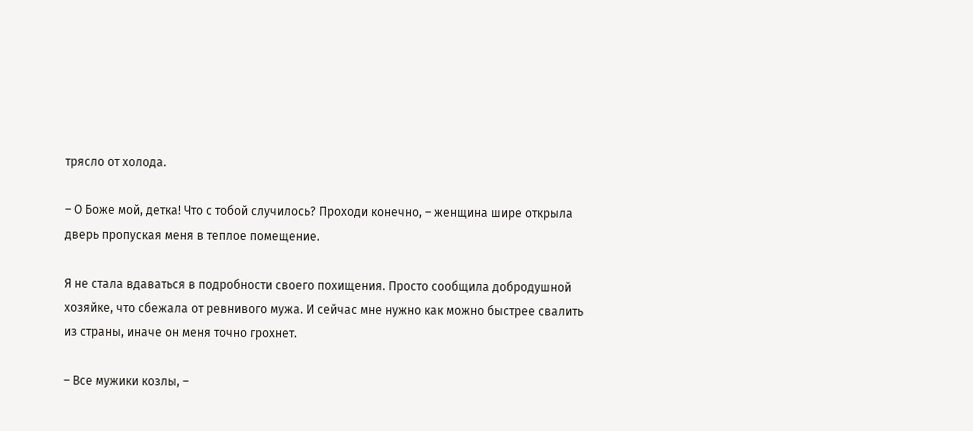трясло от холода.

– О Боже мой, детка! Что с тобой случилось? Проходи конечно, – женщина шире открыла дверь пропуская меня в теплое помещение.

Я не стала вдаваться в подробности своего похищения. Просто сообщила добродушной хозяйке, что сбежала от ревнивого мужа. И сейчас мне нужно как можно быстрее свалить из страны, иначе он меня точно грохнет.

– Все мужики козлы, –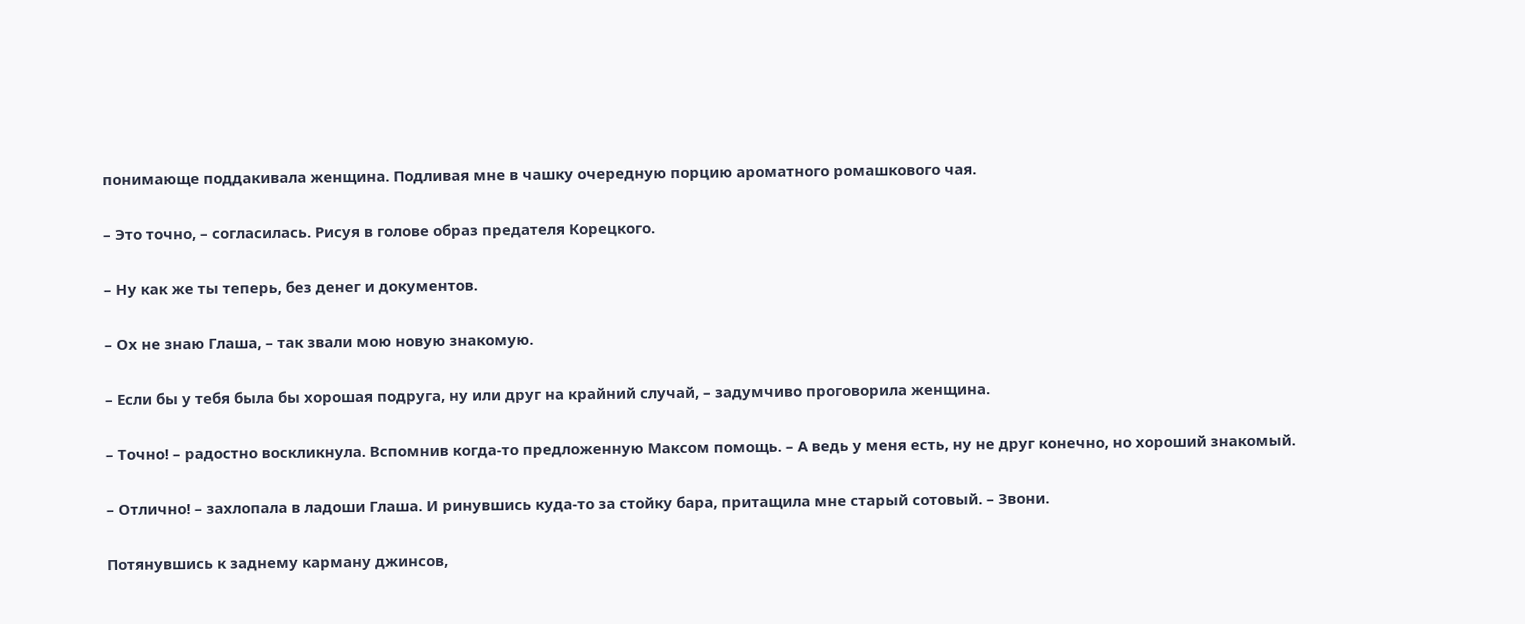понимающе поддакивала женщина. Подливая мне в чашку очередную порцию ароматного ромашкового чая.

– Это точно, – согласилась. Рисуя в голове образ предателя Корецкого.

– Ну как же ты теперь, без денег и документов.

– Ох не знаю Глаша, – так звали мою новую знакомую.

– Если бы у тебя была бы хорошая подруга, ну или друг на крайний случай, – задумчиво проговорила женщина.

– Точно! – радостно воскликнула. Вспомнив когда-то предложенную Максом помощь. – А ведь у меня есть, ну не друг конечно, но хороший знакомый.

– Отлично! – захлопала в ладоши Глаша. И ринувшись куда-то за стойку бара, притащила мне старый сотовый. – Звони.

Потянувшись к заднему карману джинсов,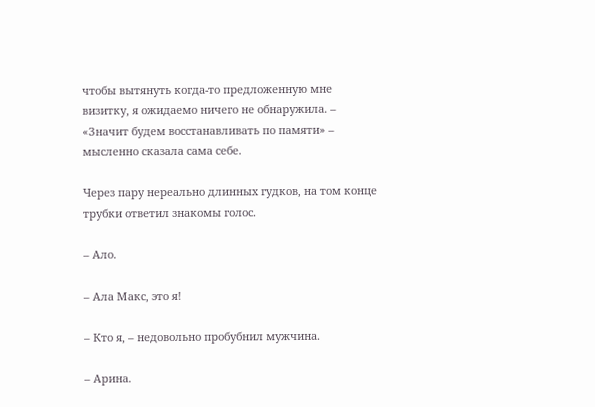чтобы вытянуть когда-то предложенную мне визитку, я ожидаемо ничего не обнаружила. – «Значит будем восстанавливать по памяти» – мысленно сказала сама себе.

Через пару нереально длинных гудков, на том конце трубки ответил знакомы голос.

– Ало.

– Ала Макс, это я!

– Кто я, – недовольно пробубнил мужчина.

– Арина.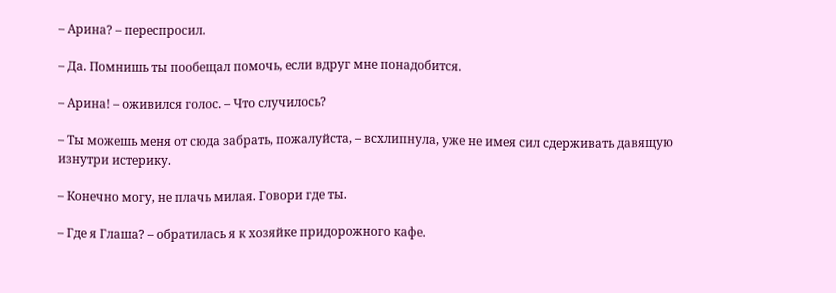– Арина? – переспросил.

– Да. Помнишь ты пообещал помочь, если вдруг мне понадобится.

– Арина! – оживился голос. – Что случилось?

– Ты можешь меня от сюда забрать, пожалуйста, – всхлипнула, уже не имея сил сдерживать давящую изнутри истерику.

– Конечно могу, не плачь милая. Говори где ты.

– Где я Глаша? – обратилась я к хозяйке придорожного кафе.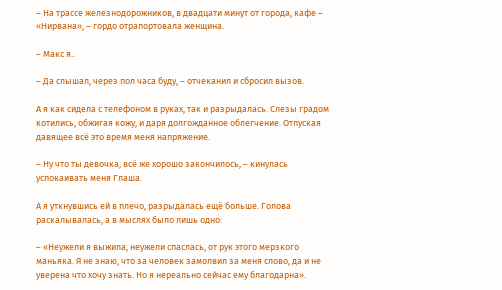– На трассе железнодорожников, в двадцати минут от города, кафе – «Нирвана», – гордо отрапортовала женщина.

– Макс я..

– Да слышал, через пол часа буду, – отчеканил и сбросил вызов.

А я как сидела с телефоном в руках, так и разрыдалась. Слезы градом котились, обжигая кожу, и даря долгожданное облегчение. Отпуская давящее всё это время меня напряжение.

– Ну что ты девочка, всё же хорошо закончилось, – кинулась успокаивать меня Глаша.

А я уткнувшись ей в плечо, разрыдалась ещё больше. Голова раскалывалась, а в мыслях было лишь одно:

– «Неужели я выжила, неужели спаслась, от рук этого мерзкого маньяка. Я не знаю, что за человек замолвил за меня слово, да и не уверена что хочу знать. Но я нереально сейчас ему благодарна».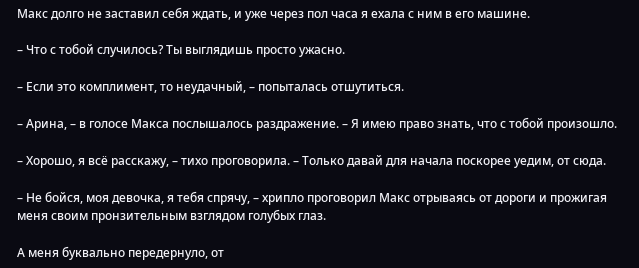Макс долго не заставил себя ждать, и уже через пол часа я ехала с ним в его машине.

– Что с тобой случилось? Ты выглядишь просто ужасно.

– Если это комплимент, то неудачный, – попыталась отшутиться.

– Арина, – в голосе Макса послышалось раздражение. – Я имею право знать, что с тобой произошло.

– Хорошо, я всё расскажу, – тихо проговорила. – Только давай для начала поскорее уедим, от сюда.

– Не бойся, моя девочка, я тебя спрячу, – хрипло проговорил Макс отрываясь от дороги и прожигая меня своим пронзительным взглядом голубых глаз.

А меня буквально передернуло, от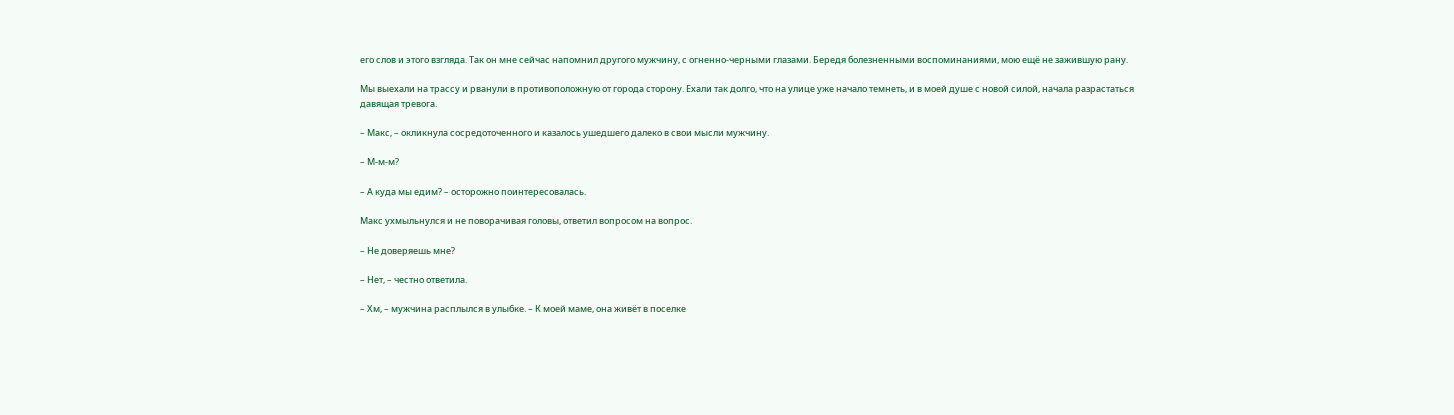его слов и этого взгляда. Так он мне сейчас напомнил другого мужчину, с огненно-черными глазами. Бередя болезненными воспоминаниями, мою ещё не зажившую рану.

Мы выехали на трассу и рванули в противоположную от города сторону. Ехали так долго, что на улице уже начало темнеть, и в моей душе с новой силой, начала разрастаться давящая тревога.

– Макс, – окликнула сосредоточенного и казалось ушедшего далеко в свои мысли мужчину.

– М-м-м?

– А куда мы едим? – осторожно поинтересовалась.

Макс ухмыльнулся и не поворачивая головы, ответил вопросом на вопрос.

– Не доверяешь мне?

– Нет, – честно ответила.

– Хм, – мужчина расплылся в улыбке. – К моей маме, она живёт в поселке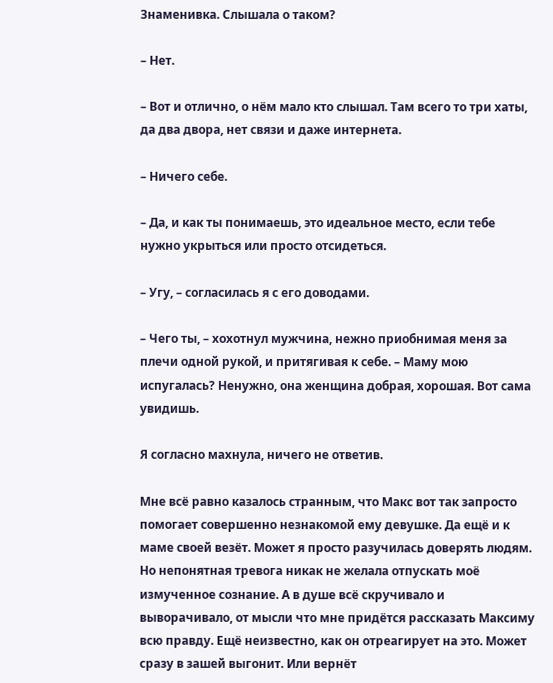Знаменивка. Слышала о таком?

– Нет.

– Вот и отлично, о нём мало кто слышал. Там всего то три хаты, да два двора, нет связи и даже интернета.

– Ничего себе.

– Да, и как ты понимаешь, это идеальное место, если тебе нужно укрыться или просто отсидеться.

– Угу, – согласилась я с его доводами.

– Чего ты, – хохотнул мужчина, нежно приобнимая меня за плечи одной рукой, и притягивая к себе. – Маму мою испугалась? Ненужно, она женщина добрая, хорошая. Вот сама увидишь.

Я согласно махнула, ничего не ответив.

Мне всё равно казалось странным, что Макс вот так запросто помогает совершенно незнакомой ему девушке. Да ещё и к маме своей везёт. Может я просто разучилась доверять людям. Но непонятная тревога никак не желала отпускать моё измученное сознание. А в душе всё скручивало и выворачивало, от мысли что мне придётся рассказать Максиму всю правду. Ещё неизвестно, как он отреагирует на это. Может сразу в зашей выгонит. Или вернёт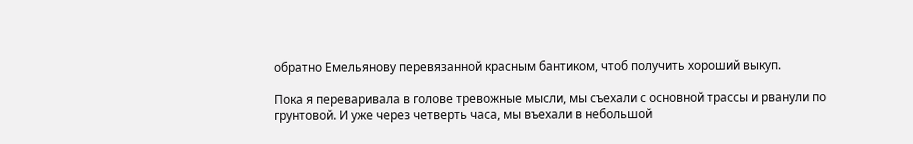обратно Емельянову перевязанной красным бантиком, чтоб получить хороший выкуп.

Пока я переваривала в голове тревожные мысли, мы съехали с основной трассы и рванули по грунтовой. И уже через четверть часа, мы въехали в небольшой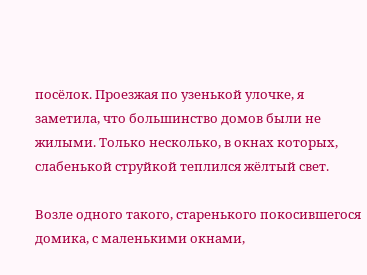посёлок. Проезжая по узенькой улочке, я заметила, что большинство домов были не жилыми. Только несколько, в окнах которых, слабенькой струйкой теплился жёлтый свет.

Возле одного такого, старенького покосившегося домика, с маленькими окнами,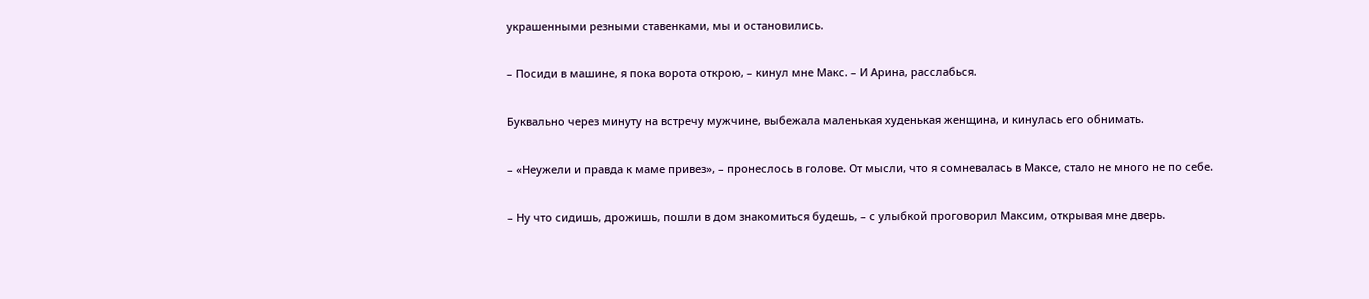украшенными резными ставенками, мы и остановились.

– Посиди в машине, я пока ворота открою, – кинул мне Макс. – И Арина, расслабься.

Буквально через минуту на встречу мужчине, выбежала маленькая худенькая женщина, и кинулась его обнимать.

– «Неужели и правда к маме привез», – пронеслось в голове. От мысли, что я сомневалась в Максе, стало не много не по себе.

– Ну что сидишь, дрожишь, пошли в дом знакомиться будешь, – с улыбкой проговорил Максим, открывая мне дверь.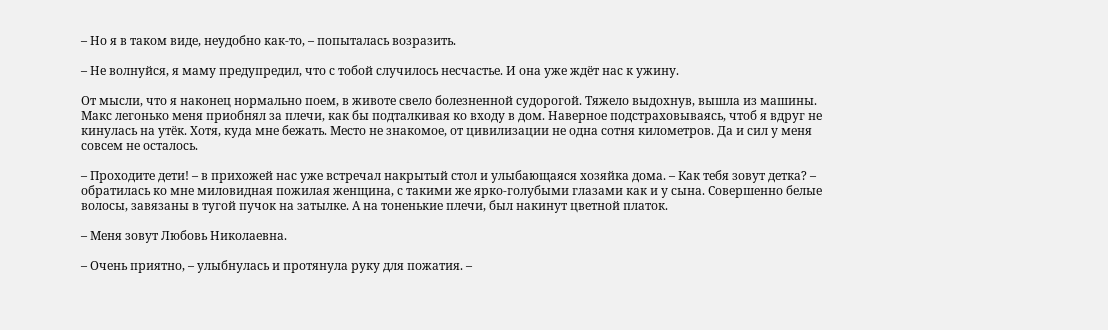– Но я в таком виде, неудобно как-то, – попыталась возразить.

– Не волнуйся, я маму предупредил, что с тобой случилось несчастье. И она уже ждёт нас к ужину.

От мысли, что я наконец нормально поем, в животе свело болезненной судорогой. Тяжело выдохнув, вышла из машины. Макс легонько меня приобнял за плечи, как бы подталкивая ко входу в дом. Наверное подстраховываясь, чтоб я вдруг не кинулась на утёк. Хотя, куда мне бежать. Место не знакомое, от цивилизации не одна сотня километров. Да и сил у меня совсем не осталось.

– Проходите дети! – в прихожей нас уже встречал накрытый стол и улыбающаяся хозяйка дома. – Как тебя зовут детка? – обратилась ко мне миловидная пожилая женщина, с такими же ярко-голубыми глазами как и у сына. Совершенно белые волосы, завязаны в тугой пучок на затылке. А на тоненькие плечи, был накинут цветной платок.

– Меня зовут Любовь Николаевна.

– Очень приятно, – улыбнулась и протянула руку для пожатия. –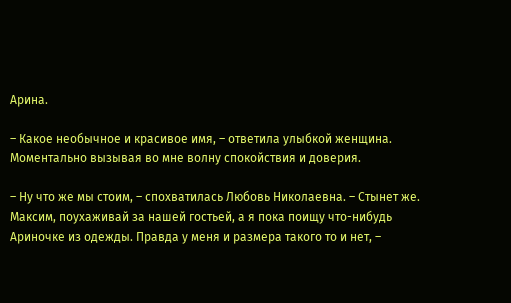Арина.

– Какое необычное и красивое имя, – ответила улыбкой женщина. Моментально вызывая во мне волну спокойствия и доверия.

– Ну что же мы стоим, – спохватилась Любовь Николаевна. – Стынет же. Максим, поухаживай за нашей гостьей, а я пока поищу что-нибудь Ариночке из одежды. Правда у меня и размера такого то и нет, –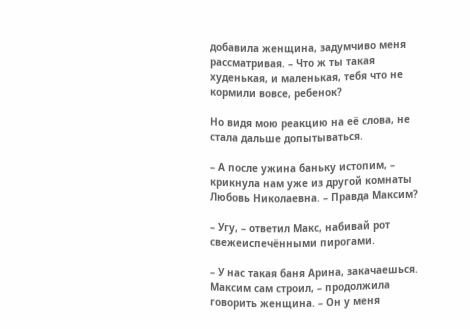добавила женщина, задумчиво меня рассматривая. – Что ж ты такая худенькая, и маленькая, тебя что не кормили вовсе, ребенок?

Но видя мою реакцию на её слова, не стала дальше допытываться.

– А после ужина баньку истопим, – крикнула нам уже из другой комнаты Любовь Николаевна. – Правда Максим?

– Угу, – ответил Макс, набивай рот свежеиспечёнными пирогами.

– У нас такая баня Арина, закачаешься. Максим сам строил, – продолжила говорить женщина. – Он у меня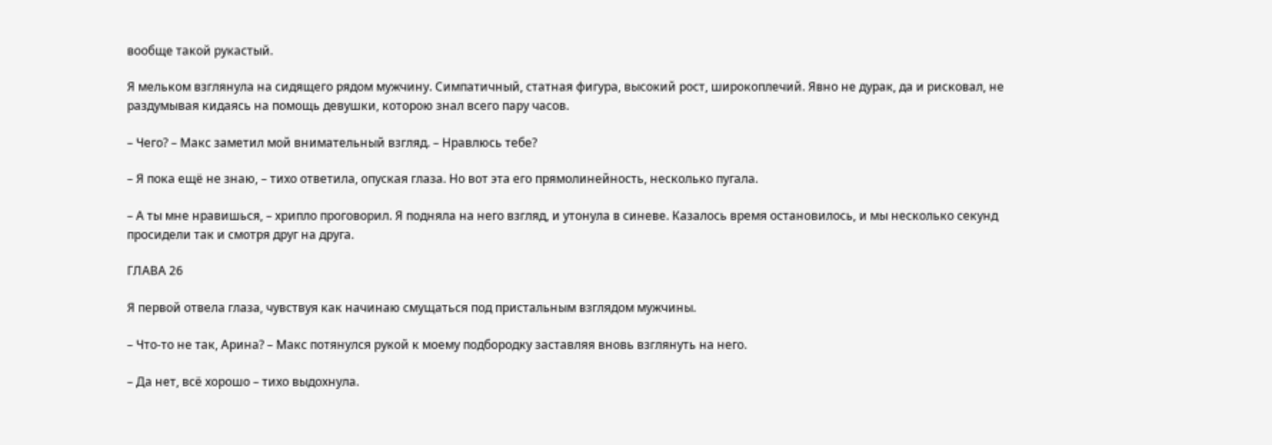вообще такой рукастый.

Я мельком взглянула на сидящего рядом мужчину. Симпатичный, статная фигура, высокий рост, широкоплечий. Явно не дурак, да и рисковал, не раздумывая кидаясь на помощь девушки, которою знал всего пару часов.

– Чего? – Макс заметил мой внимательный взгляд. – Нравлюсь тебе?

– Я пока ещё не знаю, – тихо ответила, опуская глаза. Но вот эта его прямолинейность, несколько пугала.

– А ты мне нравишься, – хрипло проговорил. Я подняла на него взгляд, и утонула в синеве. Казалось время остановилось, и мы несколько секунд просидели так и смотря друг на друга.

ГЛАВА 26

Я первой отвела глаза, чувствуя как начинаю смущаться под пристальным взглядом мужчины.

– Что-то не так, Арина? – Макс потянулся рукой к моему подбородку заставляя вновь взглянуть на него.

– Да нет, всё хорошо – тихо выдохнула.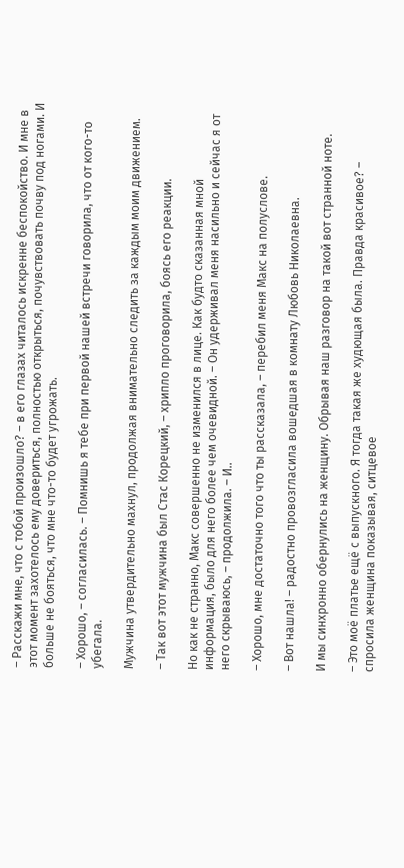– Расскажи мне, что с тобой произошло? – в его глазах читалось искренне беспокойство. И мне в этот момент захотелось ему довериться, полностью открыться, почувствовать почву под ногами. И больше не бояться, что мне что-то будет угрожать.

– Хорошо, – согласилась. – Помнишь я тебе при первой нашей встречи говорила, что от кого-то убегала.

Мужчина утвердительно махнул, продолжая внимательно следить за каждым моим движением.

– Так вот этот мужчина был Стас Корецкий, – хрипло проговорила, боясь его реакции.

Но как не странно, Макс совершенно не изменился в лице. Как будто сказанная мной информация, было для него более чем очевидной. – Он удерживал меня насильно и сейчас я от него скрываюсь, – продолжила. – И..

– Хорошо, мне достаточно того что ты рассказала, – перебил меня Макс на полуслове.

– Вот нашла! – радостно провозгласила вошедшая в комнату Любовь Николаевна.

И мы синхронно обернулись на женщину. Обрывая наш разговор на такой вот странной ноте.

– Это моё платье ещё с выпускного. Я тогда такая же худющая была. Правда красивое? – спросила женщина показывая, ситцевое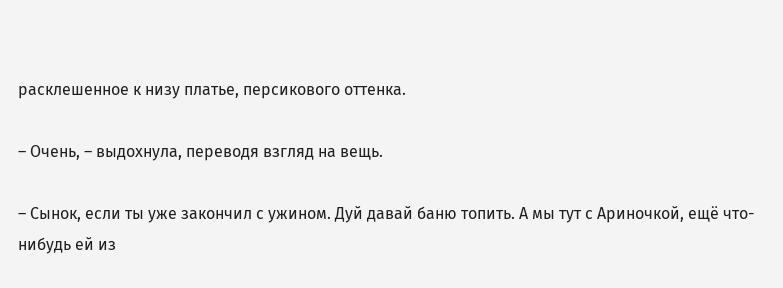расклешенное к низу платье, персикового оттенка.

– Очень, – выдохнула, переводя взгляд на вещь.

– Сынок, если ты уже закончил с ужином. Дуй давай баню топить. А мы тут с Ариночкой, ещё что-нибудь ей из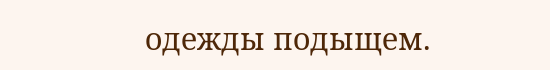одежды подыщем.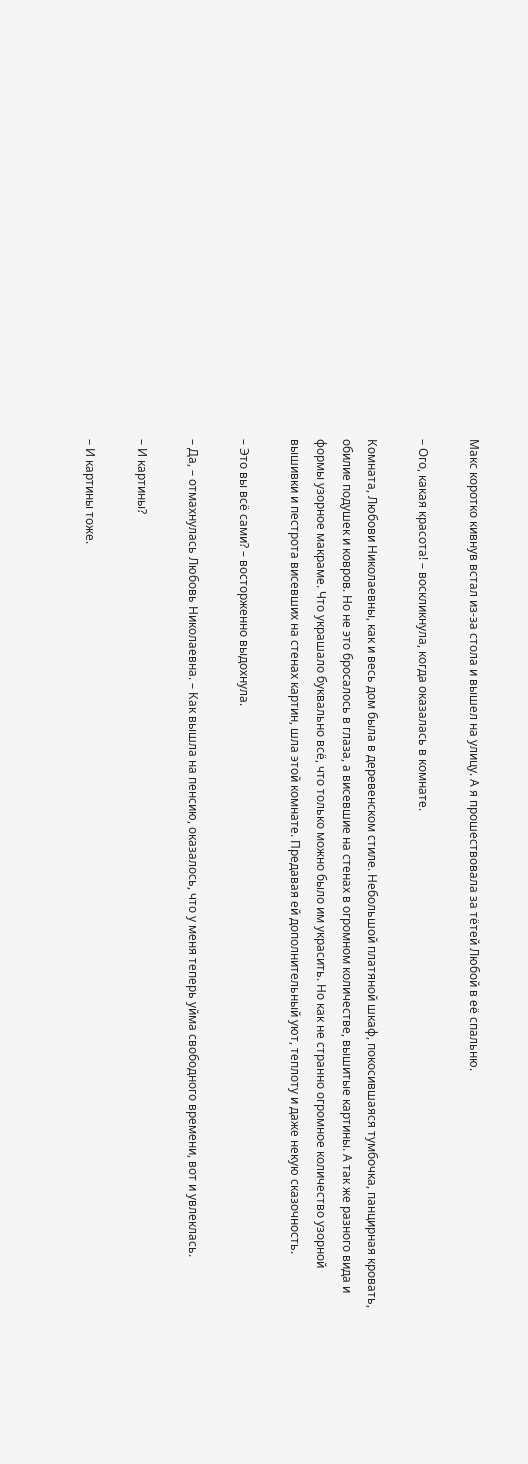Макс коротко кивнув встал из-за стола и вышел на улицу. А я прошествовала за тётей Любой в её спальню.

– Ого, какая красота! – воскликнула, когда оказалась в комнате.

Комната, Любови Николаевны, как и весь дом была в деревенском стиле. Небольшой платяной шкаф, покосившаяся тумбочка, панцирная кровать, обилие подушек и ковров. Но не это бросалось в глаза, а висевшие на стенах в огромном количестве, вышитые картины. А так же разного вида и формы узорное макраме. Что украшало буквально всё, что только можно было им украсить. Но как не странно огромное количество узорной вышивки и пестрота висевших на стенах картин, шла этой комнате. Предавая ей дополнительный уют, теплоту и даже некую сказочность.

– Это вы всё сами? – восторженно выдохнула.

– Да, – отмахнулась Любовь Николаевна. – Как вышла на пенсию, оказалось, что у меня теперь уйма свободного времени, вот и увлеклась.

– И картины?

– И картины тоже.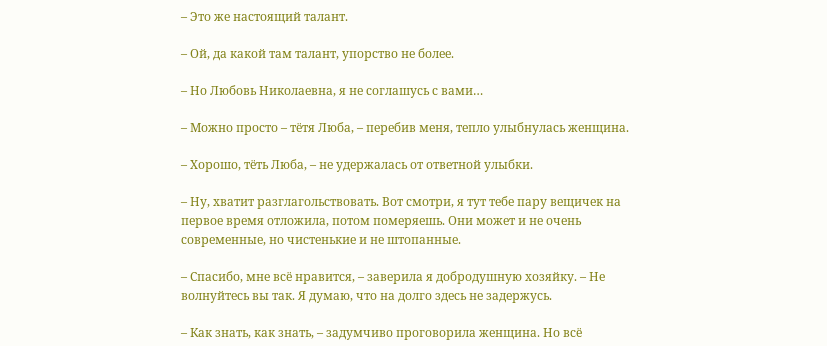– Это же настоящий талант.

– Ой, да какой там талант, упорство не более.

– Но Любовь Николаевна, я не соглашусь с вами…

– Можно просто – тётя Люба, – перебив меня, тепло улыбнулась женщина.

– Хорошо, тёть Люба, – не удержалась от ответной улыбки.

– Ну, хватит разглагольствовать. Вот смотри, я тут тебе пару вещичек на первое время отложила, потом померяешь. Они может и не очень современные, но чистенькие и не штопанные.

– Спасибо, мне всё нравится, – заверила я добродушную хозяйку. – Не волнуйтесь вы так. Я думаю, что на долго здесь не задержусь.

– Как знать, как знать, – задумчиво проговорила женщина. Но всё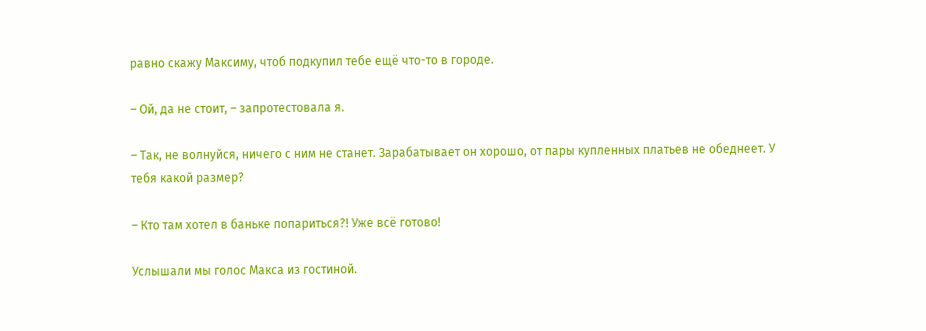равно скажу Максиму, чтоб подкупил тебе ещё что-то в городе.

– Ой, да не стоит, – запротестовала я.

– Так, не волнуйся, ничего с ним не станет. Зарабатывает он хорошо, от пары купленных платьев не обеднеет. У тебя какой размер?

– Кто там хотел в баньке попариться?! Уже всё готово!

Услышали мы голос Макса из гостиной.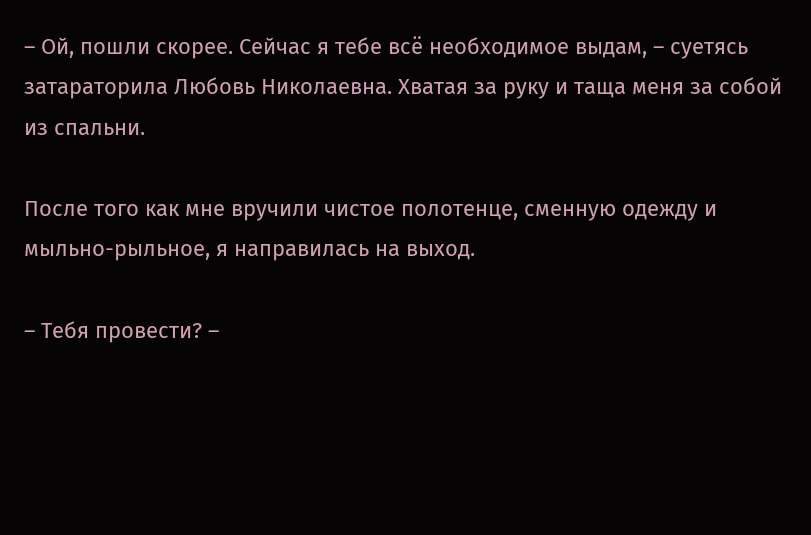– Ой, пошли скорее. Сейчас я тебе всё необходимое выдам, – суетясь затараторила Любовь Николаевна. Хватая за руку и таща меня за собой из спальни.

После того как мне вручили чистое полотенце, сменную одежду и мыльно-рыльное, я направилась на выход.

– Тебя провести? –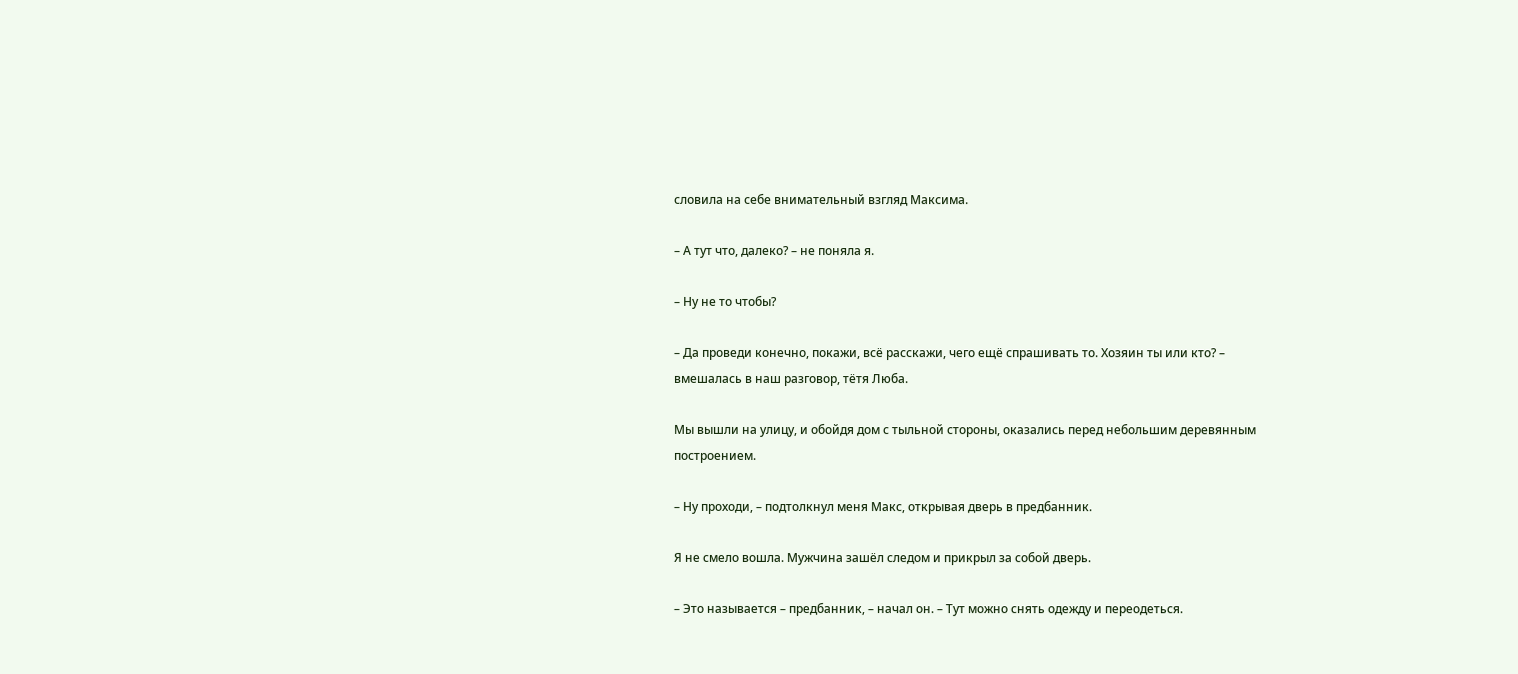словила на себе внимательный взгляд Максима.

– А тут что, далеко? – не поняла я.

– Ну не то чтобы?

– Да проведи конечно, покажи, всё расскажи, чего ещё спрашивать то. Хозяин ты или кто? – вмешалась в наш разговор, тётя Люба.

Мы вышли на улицу, и обойдя дом с тыльной стороны, оказались перед небольшим деревянным построением.

– Ну проходи, – подтолкнул меня Макс, открывая дверь в предбанник.

Я не смело вошла. Мужчина зашёл следом и прикрыл за собой дверь.

– Это называется – предбанник, – начал он. – Тут можно снять одежду и переодеться.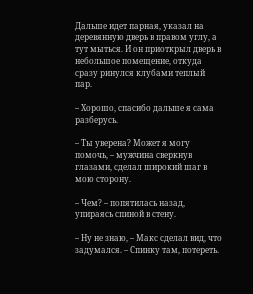Дальше идет парная, указал на деревянную дверь в правом углу, а тут мыться. И он приоткрыл дверь в небольшое помещение, откуда сразу ринулся клубами теплый пар.

– Хорошо, спасибо дальше я сама разберусь.

– Ты уверена? Может я могу помочь, – мужчина сверкнув глазами, сделал широкий шаг в мою сторону.

– Чем? – попятилась назад, упираясь спиной в стену.

– Ну не знаю, – Макс сделал вид, что задумался. – Спинку там, потереть.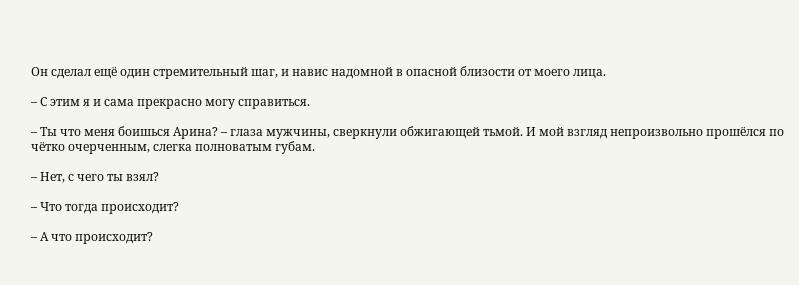Он сделал ещё один стремительный шаг, и навис надомной в опасной близости от моего лица.

– С этим я и сама прекрасно могу справиться.

– Ты что меня боишься Арина? – глаза мужчины, сверкнули обжигающей тьмой. И мой взгляд непроизвольно прошёлся по чётко очерченным, слегка полноватым губам.

– Нет, с чего ты взял?

– Что тогда происходит?

– А что происходит?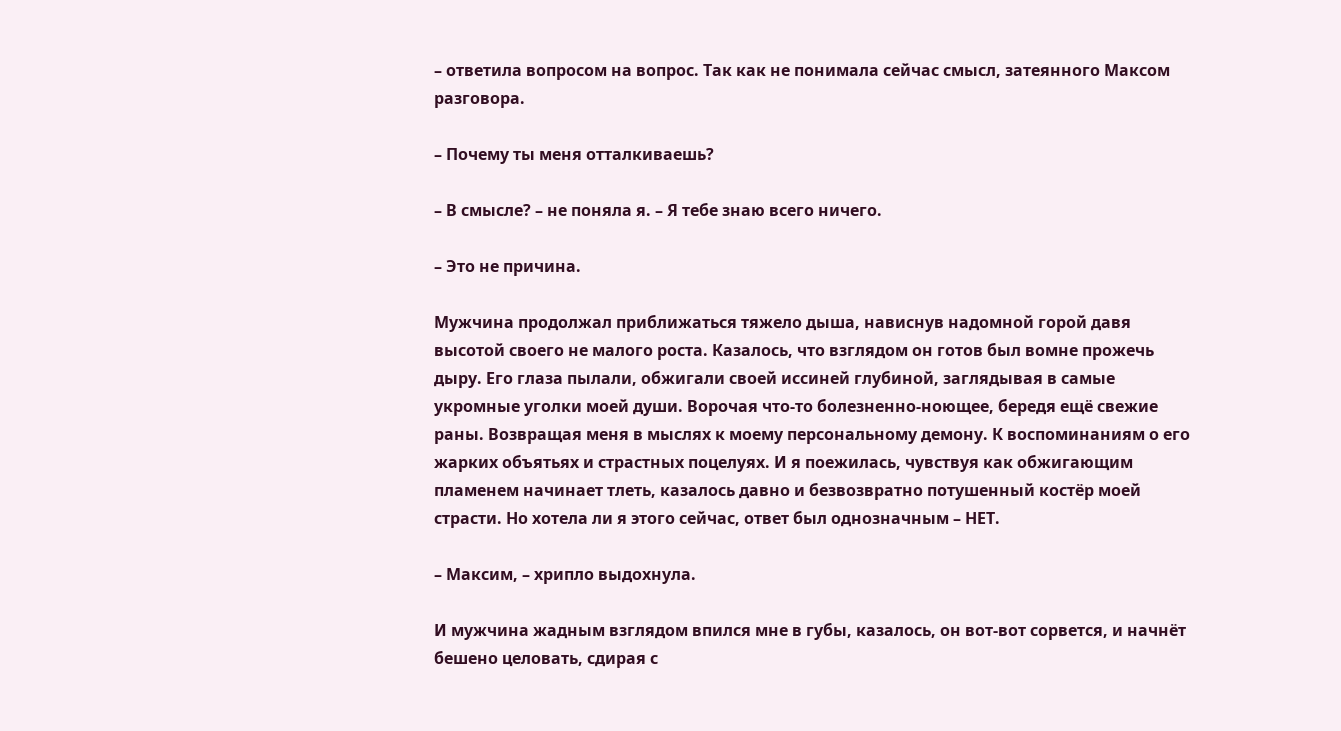– ответила вопросом на вопрос. Так как не понимала сейчас смысл, затеянного Максом разговора.

– Почему ты меня отталкиваешь?

– В смысле? – не поняла я. – Я тебе знаю всего ничего.

– Это не причина.

Мужчина продолжал приближаться тяжело дыша, нависнув надомной горой давя высотой своего не малого роста. Казалось, что взглядом он готов был вомне прожечь дыру. Его глаза пылали, обжигали своей иссиней глубиной, заглядывая в самые укромные уголки моей души. Ворочая что-то болезненно-ноющее, бередя ещё свежие раны. Возвращая меня в мыслях к моему персональному демону. К воспоминаниям о его жарких объятьях и страстных поцелуях. И я поежилась, чувствуя как обжигающим пламенем начинает тлеть, казалось давно и безвозвратно потушенный костёр моей страсти. Но хотела ли я этого сейчас, ответ был однозначным – НЕТ.

– Максим, – хрипло выдохнула.

И мужчина жадным взглядом впился мне в губы, казалось, он вот-вот сорвется, и начнёт бешено целовать, сдирая с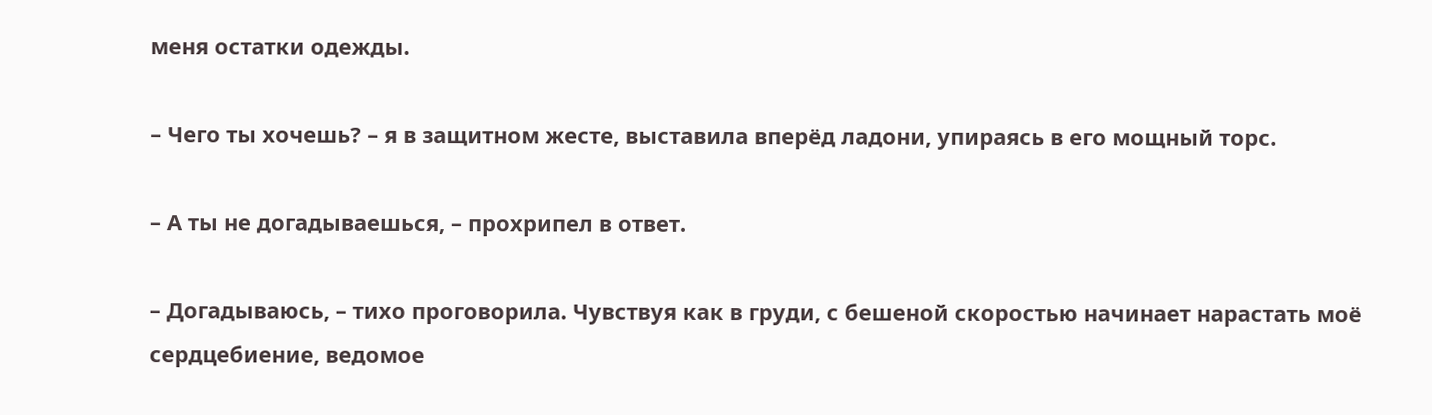меня остатки одежды.

– Чего ты хочешь? – я в защитном жесте, выставила вперёд ладони, упираясь в его мощный торс.

– А ты не догадываешься, – прохрипел в ответ.

– Догадываюсь, – тихо проговорила. Чувствуя как в груди, с бешеной скоростью начинает нарастать моё сердцебиение, ведомое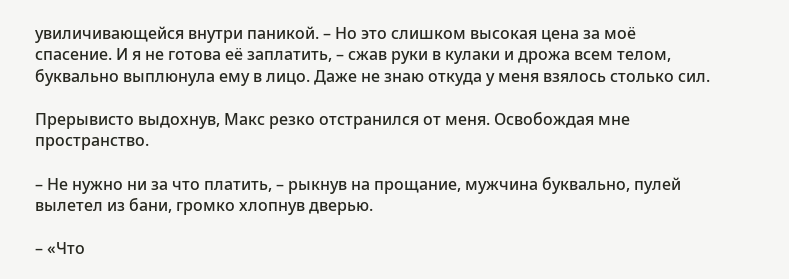увиличивающейся внутри паникой. – Но это слишком высокая цена за моё спасение. И я не готова её заплатить, – сжав руки в кулаки и дрожа всем телом, буквально выплюнула ему в лицо. Даже не знаю откуда у меня взялось столько сил.

Прерывисто выдохнув, Макс резко отстранился от меня. Освобождая мне пространство.

– Не нужно ни за что платить, – рыкнув на прощание, мужчина буквально, пулей вылетел из бани, громко хлопнув дверью.

– «Что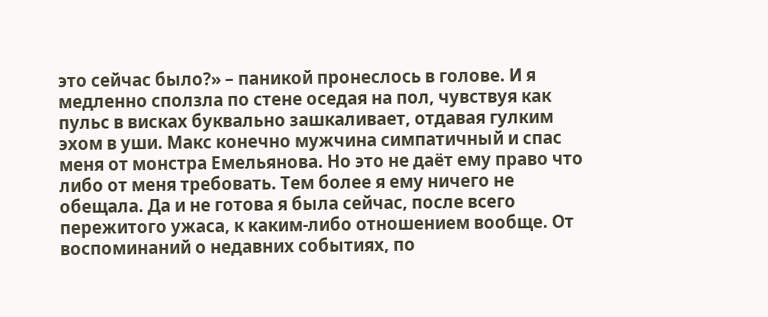это сейчас было?» – паникой пронеслось в голове. И я медленно сползла по стене оседая на пол, чувствуя как пульс в висках буквально зашкаливает, отдавая гулким эхом в уши. Макс конечно мужчина симпатичный и спас меня от монстра Емельянова. Но это не даёт ему право что либо от меня требовать. Тем более я ему ничего не обещала. Да и не готова я была сейчас, после всего пережитого ужаса, к каким-либо отношением вообще. От воспоминаний о недавних событиях, по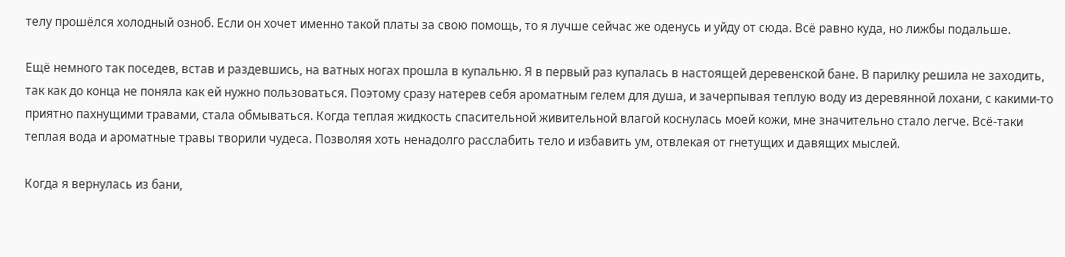телу прошёлся холодный озноб. Если он хочет именно такой платы за свою помощь, то я лучше сейчас же оденусь и уйду от сюда. Всё равно куда, но лижбы подальше.

Ещё немного так поседев, встав и раздевшись, на ватных ногах прошла в купальню. Я в первый раз купалась в настоящей деревенской бане. В парилку решила не заходить, так как до конца не поняла как ей нужно пользоваться. Поэтому сразу натерев себя ароматным гелем для душа, и зачерпывая теплую воду из деревянной лохани, с какими-то приятно пахнущими травами, стала обмываться. Когда теплая жидкость спасительной живительной влагой коснулась моей кожи, мне значительно стало легче. Всё-таки теплая вода и ароматные травы творили чудеса. Позволяя хоть ненадолго расслабить тело и избавить ум, отвлекая от гнетущих и давящих мыслей.

Когда я вернулась из бани,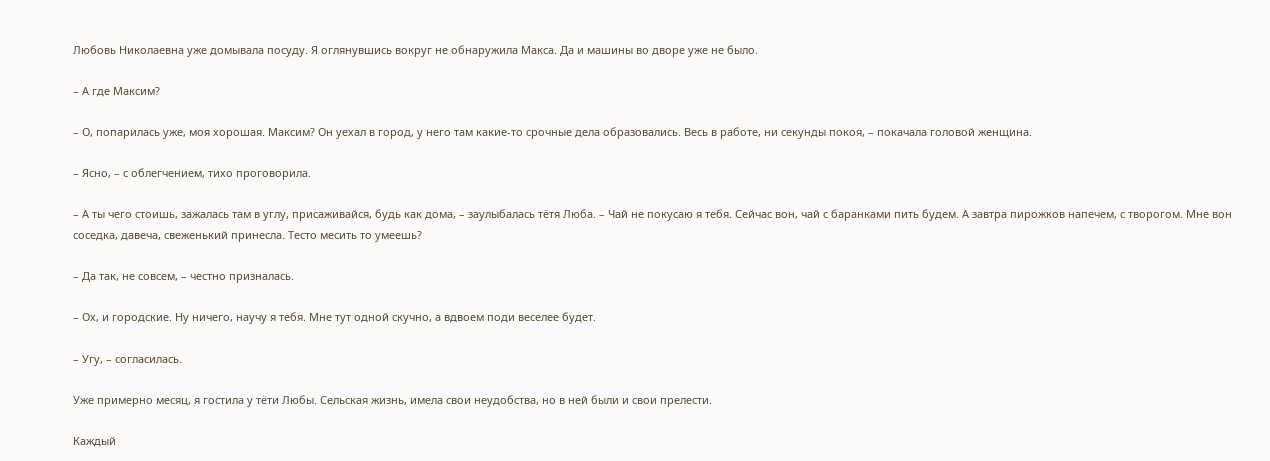Любовь Николаевна уже домывала посуду. Я оглянувшись вокруг не обнаружила Макса. Да и машины во дворе уже не было.

– А где Максим?

– О, попарилась уже, моя хорошая. Максим? Он уехал в город, у него там какие-то срочные дела образовались. Весь в работе, ни секунды покоя, – покачала головой женщина.

– Ясно, – с облегчением, тихо проговорила.

– А ты чего стоишь, зажалась там в углу, присаживайся, будь как дома, – заулыбалась тётя Люба. – Чай не покусаю я тебя. Сейчас вон, чай с баранками пить будем. А завтра пирожков напечем, с творогом. Мне вон соседка, давеча, свеженький принесла. Тесто месить то умеешь?

– Да так, не совсем, – честно призналась.

– Ох, и городские. Ну ничего, научу я тебя. Мне тут одной скучно, а вдвоем поди веселее будет.

– Угу, – согласилась.

Уже примерно месяц, я гостила у тёти Любы. Сельская жизнь, имела свои неудобства, но в ней были и свои прелести.

Каждый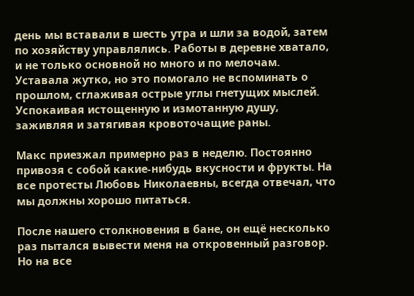день мы вставали в шесть утра и шли за водой, затем по хозяйству управлялись. Работы в деревне хватало, и не только основной но много и по мелочам. Уставала жутко, но это помогало не вспоминать о прошлом, сглаживая острые углы гнетущих мыслей. Успокаивая истощенную и измотанную душу, заживляя и затягивая кровоточащие раны.

Макс приезжал примерно раз в неделю. Постоянно привозя с собой какие-нибудь вкусности и фрукты. На все протесты Любовь Николаевны, всегда отвечал, что мы должны хорошо питаться.

После нашего столкновения в бане, он ещё несколько раз пытался вывести меня на откровенный разговор. Но на все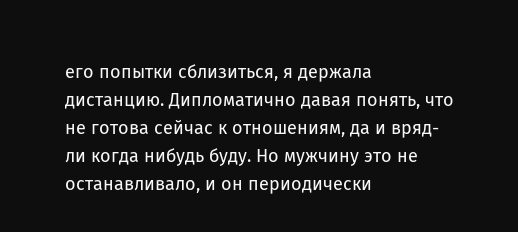его попытки сблизиться, я держала дистанцию. Дипломатично давая понять, что не готова сейчас к отношениям, да и вряд-ли когда нибудь буду. Но мужчину это не останавливало, и он периодически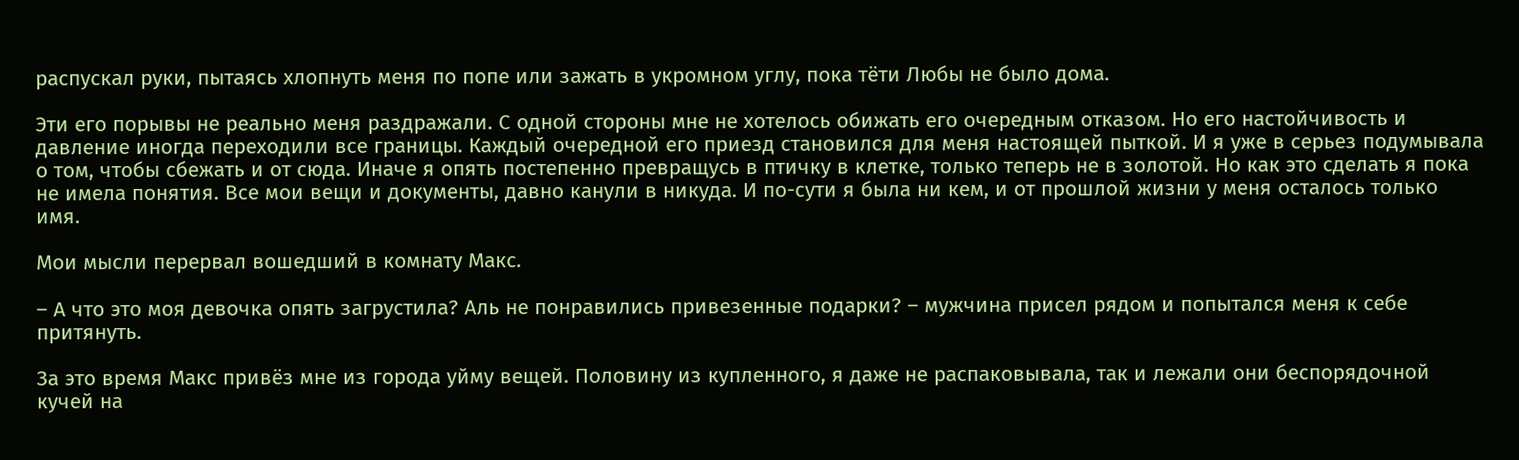распускал руки, пытаясь хлопнуть меня по попе или зажать в укромном углу, пока тёти Любы не было дома.

Эти его порывы не реально меня раздражали. С одной стороны мне не хотелось обижать его очередным отказом. Но его настойчивость и давление иногда переходили все границы. Каждый очередной его приезд становился для меня настоящей пыткой. И я уже в серьез подумывала о том, чтобы сбежать и от сюда. Иначе я опять постепенно превращусь в птичку в клетке, только теперь не в золотой. Но как это сделать я пока не имела понятия. Все мои вещи и документы, давно канули в никуда. И по-сути я была ни кем, и от прошлой жизни у меня осталось только имя.

Мои мысли перервал вошедший в комнату Макс.

– А что это моя девочка опять загрустила? Аль не понравились привезенные подарки? – мужчина присел рядом и попытался меня к себе притянуть.

За это время Макс привёз мне из города уйму вещей. Половину из купленного, я даже не распаковывала, так и лежали они беспорядочной кучей на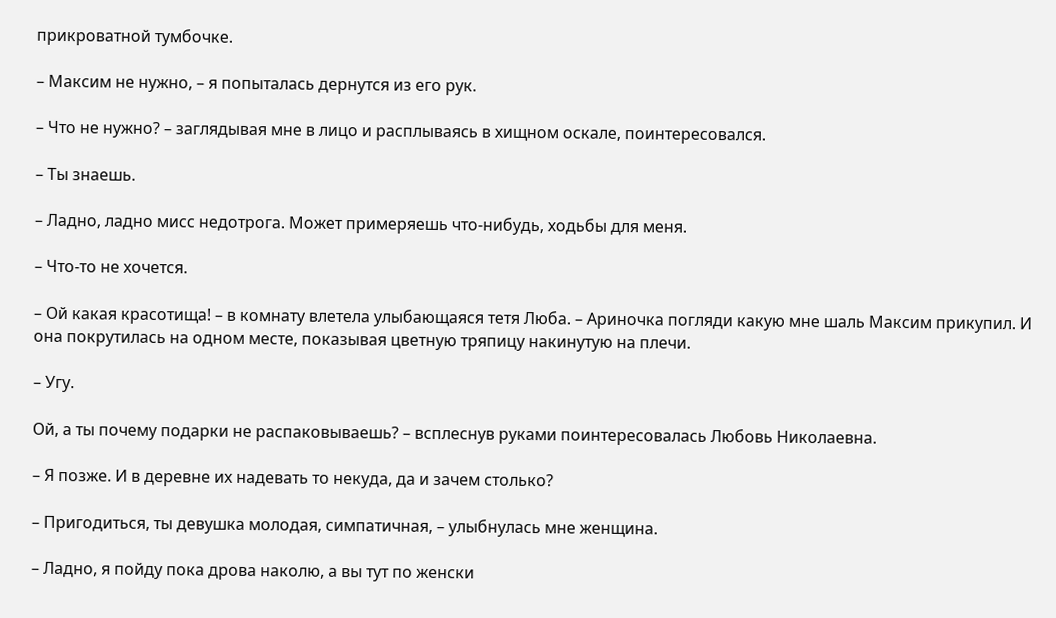прикроватной тумбочке.

– Максим не нужно, – я попыталась дернутся из его рук.

– Что не нужно? – заглядывая мне в лицо и расплываясь в хищном оскале, поинтересовался.

– Ты знаешь.

– Ладно, ладно мисс недотрога. Может примеряешь что-нибудь, ходьбы для меня.

– Что-то не хочется.

– Ой какая красотища! – в комнату влетела улыбающаяся тетя Люба. – Ариночка погляди какую мне шаль Максим прикупил. И она покрутилась на одном месте, показывая цветную тряпицу накинутую на плечи.

– Угу.

Ой, а ты почему подарки не распаковываешь? – всплеснув руками поинтересовалась Любовь Николаевна.

– Я позже. И в деревне их надевать то некуда, да и зачем столько?

– Пригодиться, ты девушка молодая, симпатичная, – улыбнулась мне женщина.

– Ладно, я пойду пока дрова наколю, а вы тут по женски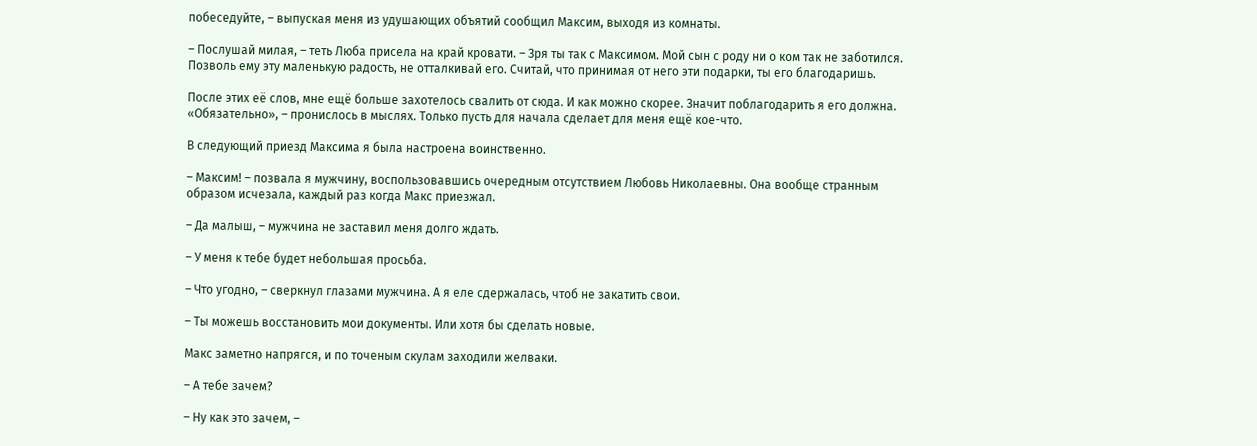побеседуйте, – выпуская меня из удушающих объятий сообщил Максим, выходя из комнаты.

– Послушай милая, – теть Люба присела на край кровати. – Зря ты так с Максимом. Мой сын с роду ни о ком так не заботился. Позволь ему эту маленькую радость, не отталкивай его. Считай, что принимая от него эти подарки, ты его благодаришь.

После этих её слов, мне ещё больше захотелось свалить от сюда. И как можно скорее. Значит поблагодарить я его должна. «Обязательно», – пронислось в мыслях. Только пусть для начала сделает для меня ещё кое-что.

В следующий приезд Максима я была настроена воинственно.

– Максим! – позвала я мужчину, воспользовавшись очередным отсутствием Любовь Николаевны. Она вообще странным образом исчезала, каждый раз когда Макс приезжал.

– Да малыш, – мужчина не заставил меня долго ждать.

– У меня к тебе будет небольшая просьба.

– Что угодно, – сверкнул глазами мужчина. А я еле сдержалась, чтоб не закатить свои.

– Ты можешь восстановить мои документы. Или хотя бы сделать новые.

Макс заметно напрягся, и по точеным скулам заходили желваки.

– А тебе зачем?

– Ну как это зачем, –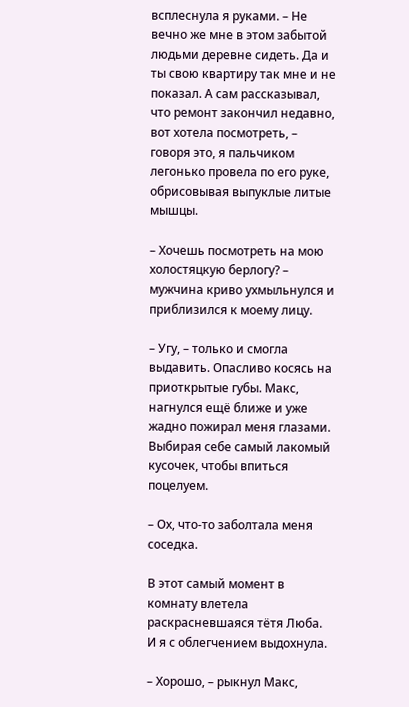всплеснула я руками. – Не вечно же мне в этом забытой людьми деревне сидеть. Да и ты свою квартиру так мне и не показал. А сам рассказывал, что ремонт закончил недавно, вот хотела посмотреть, – говоря это, я пальчиком легонько провела по его руке, обрисовывая выпуклые литые мышцы.

– Хочешь посмотреть на мою холостяцкую берлогу? – мужчина криво ухмыльнулся и приблизился к моему лицу.

– Угу, – только и смогла выдавить. Опасливо косясь на приоткрытые губы. Макс, нагнулся ещё ближе и уже жадно пожирал меня глазами. Выбирая себе самый лакомый кусочек, чтобы впиться поцелуем.

– Ох, что-то заболтала меня соседка.

В этот самый момент в комнату влетела раскрасневшаяся тётя Люба. И я с облегчением выдохнула.

– Хорошо, – рыкнул Макс,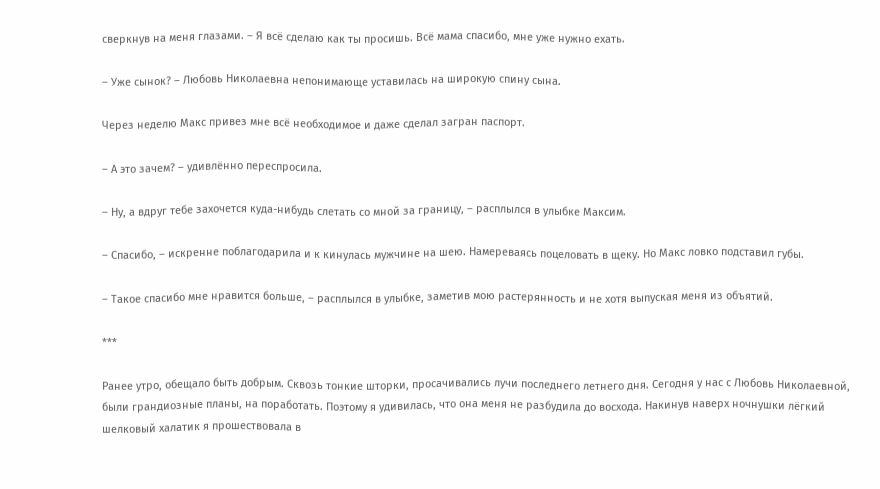сверкнув на меня глазами. – Я всё сделаю как ты просишь. Всё мама спасибо, мне уже нужно ехать.

– Уже сынок? – Любовь Николаевна непонимающе уставилась на широкую спину сына.

Через неделю Макс привез мне всё необходимое и даже сделал загран паспорт.

– А это зачем? – удивлённо переспросила.

– Ну, а вдруг тебе захочется куда-нибудь слетать со мной за границу, – расплылся в улыбке Максим.

– Спасибо, – искренне поблагодарила и к кинулась мужчине на шею. Намереваясь поцеловать в щеку. Но Макс ловко подставил губы.

– Такое спасибо мне нравится больше, – расплылся в улыбке, заметив мою растерянность и не хотя выпуская меня из объятий.

***

Ранее утро, обещало быть добрым. Сквозь тонкие шторки, просачивались лучи последнего летнего дня. Сегодня у нас с Любовь Николаевной, были грандиозные планы, на поработать. Поэтому я удивилась, что она меня не разбудила до восхода. Накинув наверх ночнушки лёгкий шелковый халатик я прошествовала в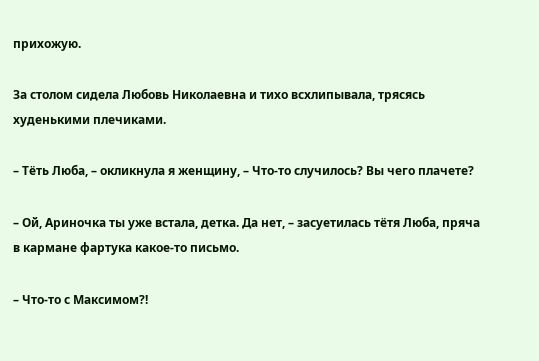прихожую.

За столом сидела Любовь Николаевна и тихо всхлипывала, трясясь худенькими плечиками.

– Тёть Люба, – окликнула я женщину, – Что-то случилось? Вы чего плачете?

– Ой, Ариночка ты уже встала, детка. Да нет, – засуетилась тётя Люба, пряча в кармане фартука какое-то письмо.

– Что-то с Максимом?!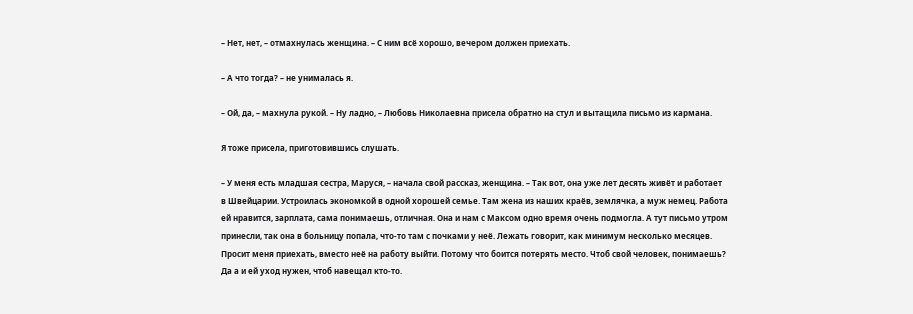– Нет, нет, – отмахнулась женщина. – С ним всё хорошо, вечером должен приехать.

– А что тогда? – не унималась я.

– Ой, да, – махнула рукой. – Ну ладно, – Любовь Николаевна присела обратно на стул и вытащила письмо из кармана.

Я тоже присела, приготовившись слушать.

– У меня есть младшая сестра, Маруся, – начала свой рассказ, женщина. – Так вот, она уже лет десять живёт и работает в Швейцарии. Устроилась экономкой в одной хорошей семье. Там жена из наших краёв, землячка, а муж немец. Работа ей нравится, зарплата, сама понимаешь, отличная. Она и нам с Максом одно время очень подмогла. А тут письмо утром принесли, так она в больницу попала, что-то там с почками у неё. Лежать говорит, как минимум несколько месяцев. Просит меня приехать, вместо неё на работу выйти. Потому что боится потерять место. Чтоб свой человек, понимаешь? Да а и ей уход нужен, чтоб навещал кто-то.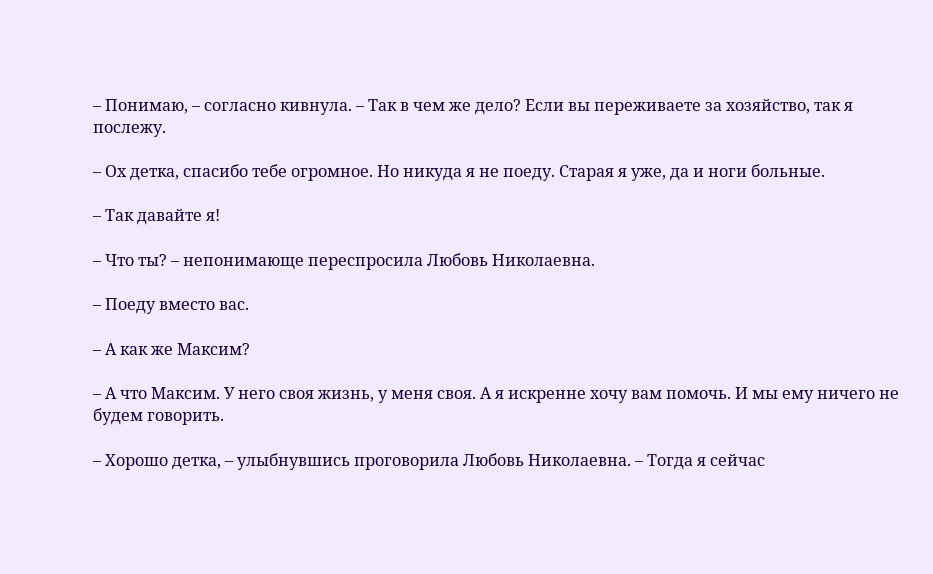– Понимаю, – согласно кивнула. – Так в чем же дело? Если вы переживаете за хозяйство, так я послежу.

– Ох детка, спасибо тебе огромное. Но никуда я не поеду. Старая я уже, да и ноги больные.

– Так давайте я!

– Что ты? – непонимающе переспросила Любовь Николаевна.

– Поеду вместо вас.

– А как же Максим?

– А что Максим. У него своя жизнь, у меня своя. А я искренне хочу вам помочь. И мы ему ничего не будем говорить.

– Хорошо детка, – улыбнувшись проговорила Любовь Николаевна. – Тогда я сейчас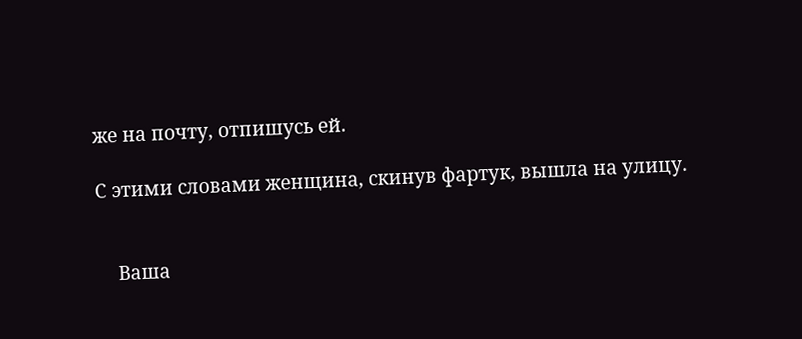же на почту, отпишусь ей.

С этими словами женщина, скинув фартук, вышла на улицу.


    Ваша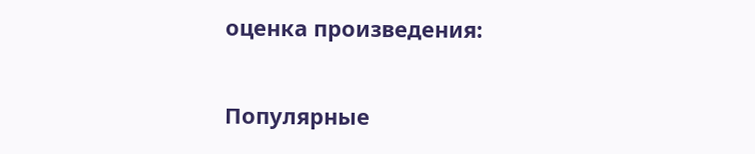оценка произведения:

Популярные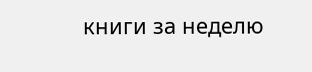книги за неделю